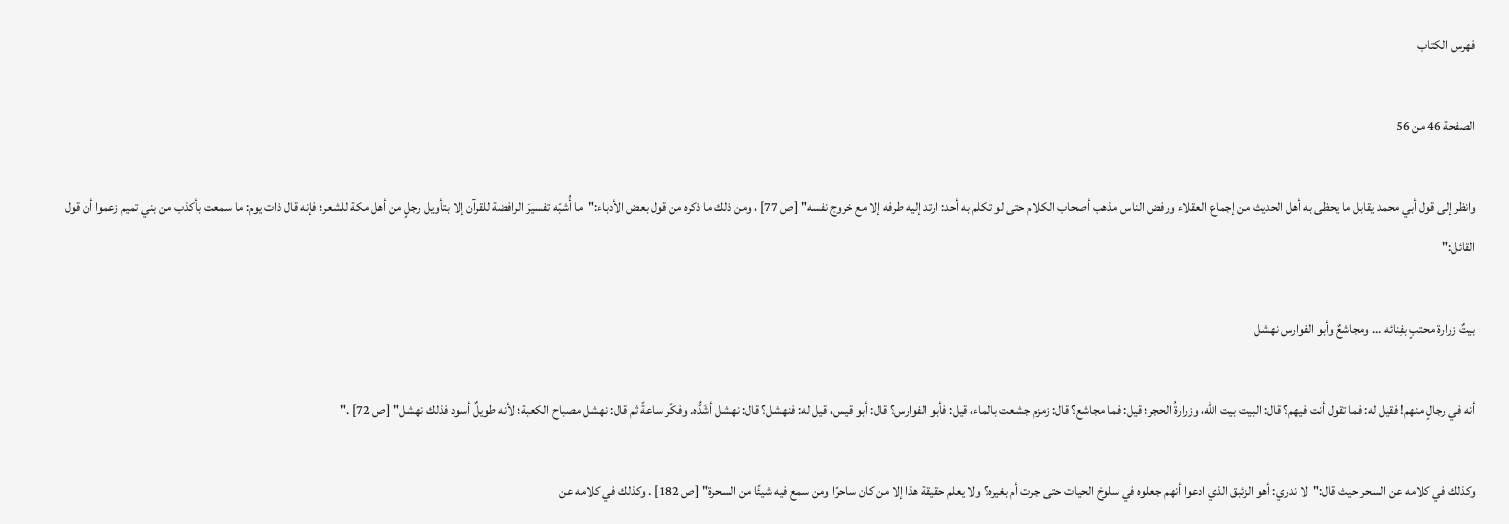فهرس الكتاب

الصفحة 46 من 56

وانظر إلى قول أبي محمد يقابل ما يحظى به أهل الحديث من إجماع العقلاء ورفض الناس مذهب أصحاب الكلام حتى لو تكلم به أحد: ارتد إليه طرفه إلا مع خروج نفسه" [ص 77] ، ومن ذلك ما ذكره من قول بعض الأدباء:"ما أُشبّه تفسيرَ الرافضة للقرآن إلا بتأويل رجلٍ من أهل مكة للشعر؛ فإنه قال ذات يوم: ما سمعت بأكذب من بني تميم زعموا أن قول القائل:"

بيتٌ زرارة محتبٍ بفِنائه ... ومجاشعٌ وأبو الفوارس نهشل

أنه في رجالٍ منهم! فقيل له: فما تقول أنت فيهم؟ قال: البيت بيت الله، وزرارةُ الحجر؛ قيل: فما مجاشع؟ قال: زمزم جشعت بالماء، قيل: فأبو الفوارس؟ قال: أبو قيس، قيل له: فنهشل؟ قال: نهشل أشَدُّه. وفكّر ساعةً ثم قال: نهشل مصباح الكعبة؛ لأنه طويلٌ أسود فذلك نهشل" [ص 72] ."

وكذلك في كلامه عن السحر حيث قال:"لا ندري: أهو الزئبق الذي ادعوا أنهم جعلوه في سلوخ الحيات حتى جرت أم بغيره؟ ولا يعلم حقيقة هذا إلا من كان ساحرًا ومن سمع فيه شيئًا من السحرة" [ص 182] . وكذلك في كلامه عن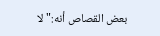بعض القصاص أنه:"لا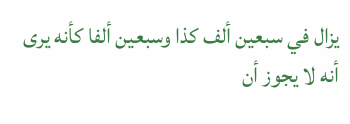يزال في سبعين ألف كذا وسبعين ألفا كأنه يرى أنه لا يجوز أن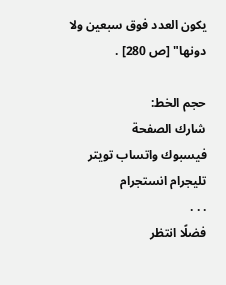يكون العدد فوق سبعين ولا دونها" [ص 280] .

حجم الخط:
شارك الصفحة
فيسبوك واتساب تويتر تليجرام انستجرام
. . .
فضلًا انتظر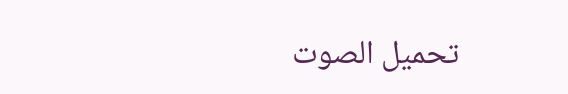تحميل الصوت